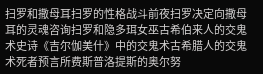扫罗和撒母耳扫罗的性格战斗前夜扫罗决定向撒母耳的灵魂咨询扫罗和隐多珥女巫古希伯来人的交鬼术史诗《吉尔伽美什》中的交鬼术古希腊人的交鬼术死者预言所费斯普洛提斯的奥尔努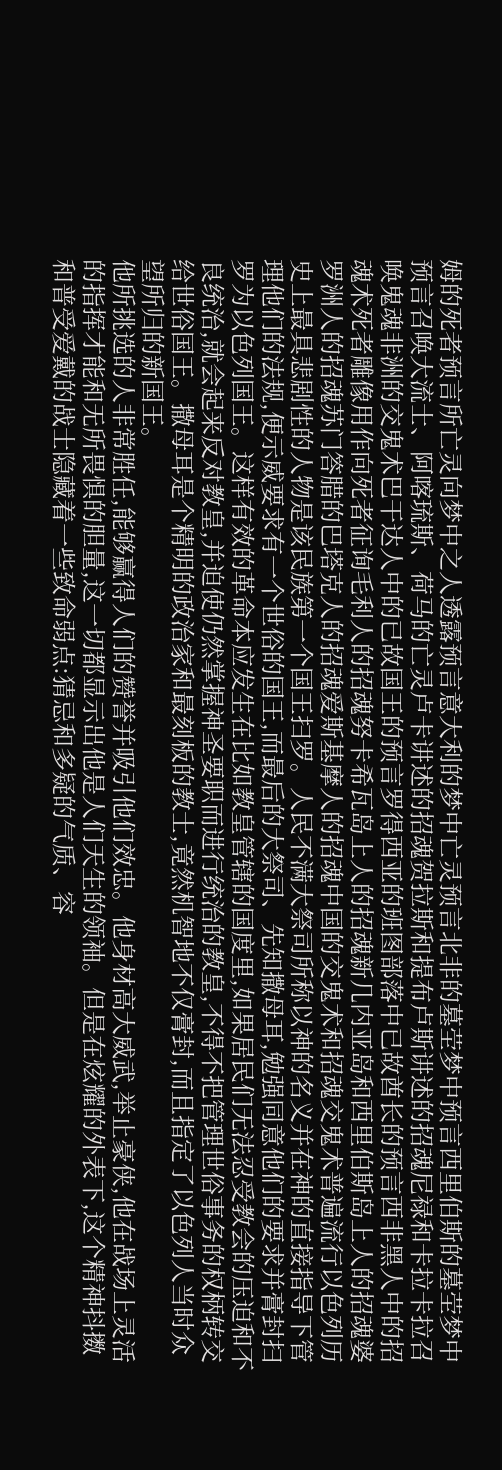姆的死者预言所亡灵向梦中之人透露预言意大利的梦中亡灵预言北非的墓茔梦中预言西里伯斯的墓茔梦中预言召唤大流士、阿喀琉斯、荷马的亡灵卢卡讲述的招魂贺拉斯和提布卢斯讲述的招魂尼禄和卡拉卡拉召唤鬼魂非洲的交鬼术巴干达人中的已故国王的预言罗得西亚的班图部落中已故酋长的预言西非黑人中的招魂术死者雕像用作向死者征询毛利人的招魂努卡希瓦岛上人的招魂新几内亚岛和西里伯斯岛上人的招魂婆罗洲人的招魂苏门答腊的巴塔克人的招魂爱斯基摩人的招魂中国的交鬼术和招魂交鬼术普遍流行以色列历史上最具悲剧性的人物是该民族第一个国王扫罗。人民不满大祭司所称以神的名义并在神的直接指导下管理他们的法规,便示威要求有一个世俗的国王,而最后的大祭司、先知撒母耳,勉强同意他们的要求并膏封扫罗为以色列国王。这样有效的革命本应发生在比如教皇管辖的国度里,如果居民们无法忍受教会的压迫和不良统治,就会起来反对教皇,并迫使仍然掌握神圣要职而进行统治的教皇,不得不把管理世俗事务的权柄转交给世俗国王。撒母耳是个精明的政治家和最刻板的教士,竟然机智地不仅膏封,而且指定了以色列人当时众望所归的新国王。
他所挑选的人非常胜任,能够赢得人们的赞誉并吸引他们效忠。他身材高大威武,举止豪侠,他在战场上灵活的指挥才能和无所畏惧的胆量,这一切都显示出他是人们天生的领袖。但是在炫耀的外表下,这个精神抖擞和普受爱戴的战士隐藏着一些致命弱点:猜忌和多疑的气质、容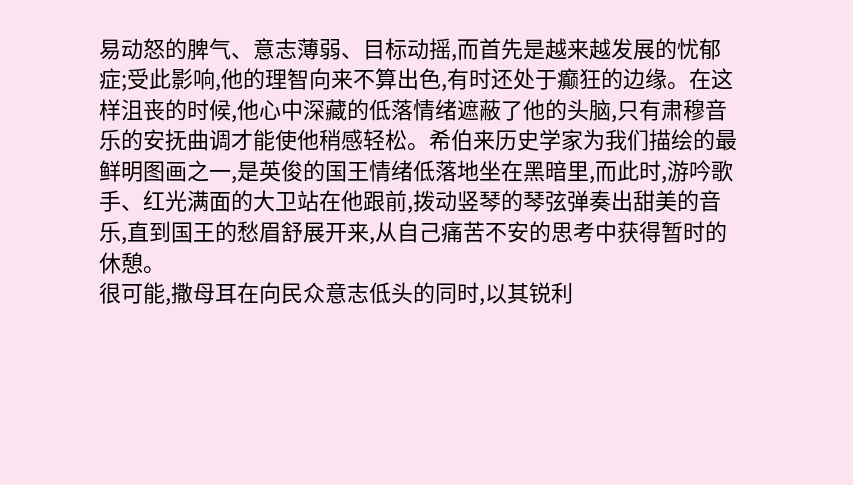易动怒的脾气、意志薄弱、目标动摇,而首先是越来越发展的忧郁症;受此影响,他的理智向来不算出色,有时还处于癫狂的边缘。在这样沮丧的时候,他心中深藏的低落情绪遮蔽了他的头脑,只有肃穆音乐的安抚曲调才能使他稍感轻松。希伯来历史学家为我们描绘的最鲜明图画之一,是英俊的国王情绪低落地坐在黑暗里,而此时,游吟歌手、红光满面的大卫站在他跟前,拨动竖琴的琴弦弹奏出甜美的音乐,直到国王的愁眉舒展开来,从自己痛苦不安的思考中获得暂时的休憩。
很可能,撒母耳在向民众意志低头的同时,以其锐利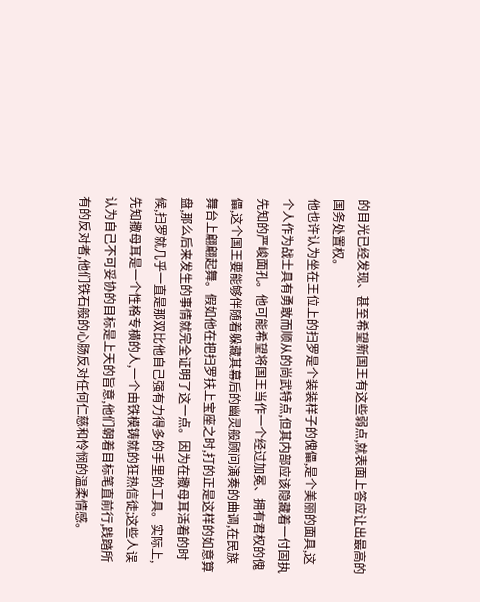的目光已经发现、甚至希望新国王有这些弱点,就表面上答应让出最高的国务处置权。
他也许认为坐在王位上的扫罗是个装装样子的傀儡,是个美丽的面具,这个人作为战士具有勇敢而顺从的尚武特点,但其内部应该隐藏着一付固执先知的严峻面孔。他可能希望将国王当作一个经过加冕、拥有君权的傀儡,这个国王要能够伴随着躲藏其幕后的幽灵般顾问演奏的曲调,在民族舞台上翩翩起舞。假如他在把扫罗扶上宝座之时,打的正是这样的如意算盘,那么后来发生的事情就完全证明了这一点。因为在撒母耳活着的时候,扫罗就几乎一直是那双比他自己强有力得多的手里的工具。实际上,先知撒母耳是一个性格专横的人,一个由铁模铸就的狂热信徒;这些人误认为自己不可妥协的目标是上天的旨意,他们朝着目标笔直前行,践踏所有的反对者,他们铁石般的心肠反对任何仁慈和怜悯的温柔情感。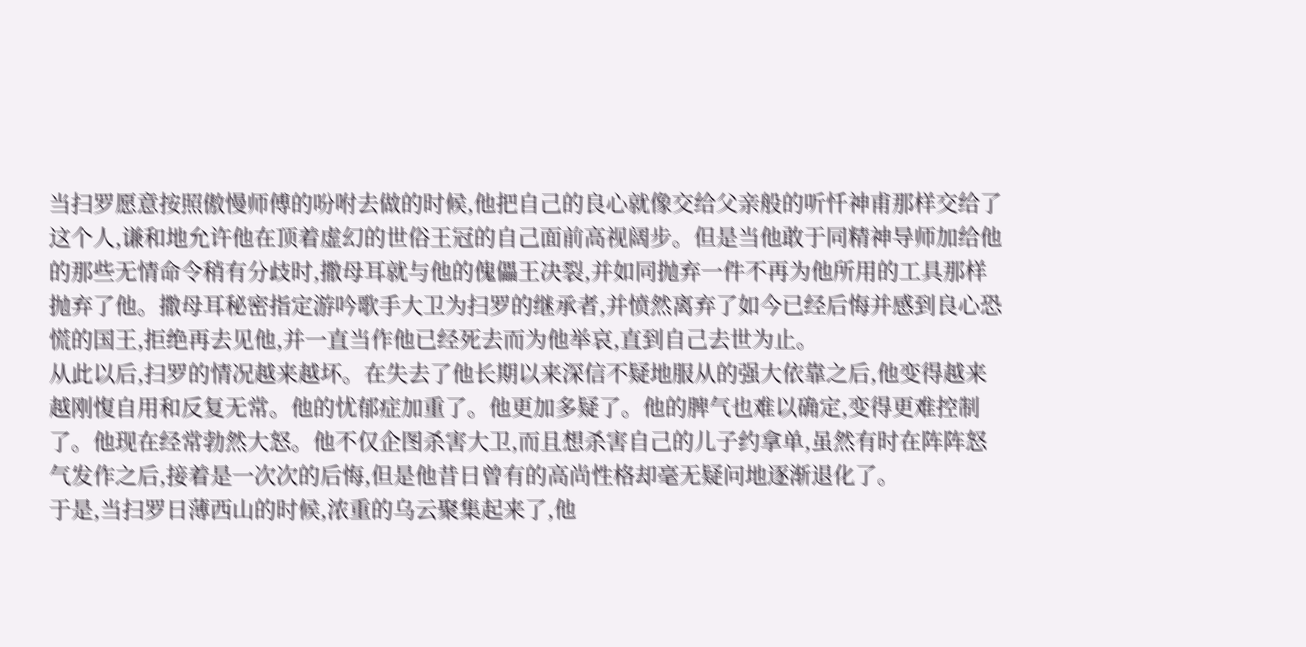当扫罗愿意按照傲慢师傅的吩咐去做的时候,他把自己的良心就像交给父亲般的听忏神甫那样交给了这个人,谦和地允许他在顶着虚幻的世俗王冠的自己面前高视阔步。但是当他敢于同精神导师加给他的那些无情命令稍有分歧时,撒母耳就与他的傀儡王决裂,并如同抛弃一件不再为他所用的工具那样抛弃了他。撒母耳秘密指定游吟歌手大卫为扫罗的继承者,并愤然离弃了如今已经后悔并感到良心恐慌的国王,拒绝再去见他,并一直当作他已经死去而为他举哀,直到自己去世为止。
从此以后,扫罗的情况越来越坏。在失去了他长期以来深信不疑地服从的强大依靠之后,他变得越来越刚愎自用和反复无常。他的忧郁症加重了。他更加多疑了。他的脾气也难以确定,变得更难控制了。他现在经常勃然大怒。他不仅企图杀害大卫,而且想杀害自己的儿子约拿单,虽然有时在阵阵怒气发作之后,接着是一次次的后悔,但是他昔日曾有的高尚性格却毫无疑问地逐渐退化了。
于是,当扫罗日薄西山的时候,浓重的乌云聚集起来了,他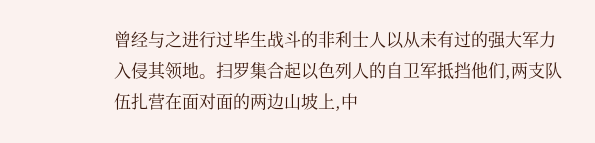曾经与之进行过毕生战斗的非利士人以从未有过的强大军力入侵其领地。扫罗集合起以色列人的自卫军抵挡他们,两支队伍扎营在面对面的两边山坡上,中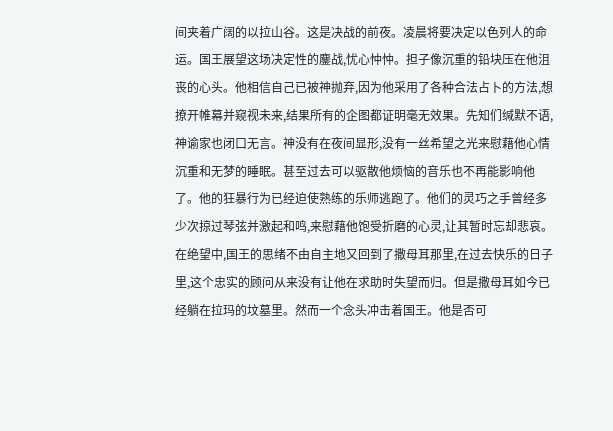间夹着广阔的以拉山谷。这是决战的前夜。凌晨将要决定以色列人的命运。国王展望这场决定性的鏖战,忧心忡忡。担子像沉重的铅块压在他沮丧的心头。他相信自己已被神抛弃,因为他采用了各种合法占卜的方法,想撩开帷幕并窥视未来,结果所有的企图都证明毫无效果。先知们缄默不语,神谕家也闭口无言。神没有在夜间显形,没有一丝希望之光来慰藉他心情沉重和无梦的睡眠。甚至过去可以驱散他烦恼的音乐也不再能影响他了。他的狂暴行为已经迫使熟练的乐师逃跑了。他们的灵巧之手曾经多少次掠过琴弦并激起和鸣,来慰藉他饱受折磨的心灵,让其暂时忘却悲哀。在绝望中,国王的思绪不由自主地又回到了撒母耳那里,在过去快乐的日子里,这个忠实的顾问从来没有让他在求助时失望而归。但是撒母耳如今已经躺在拉玛的坟墓里。然而一个念头冲击着国王。他是否可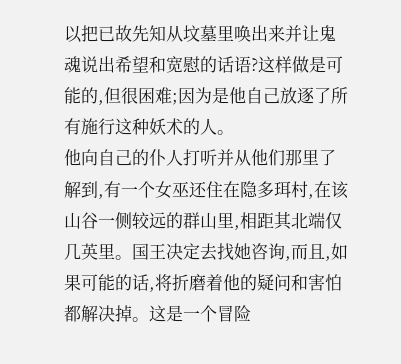以把已故先知从坟墓里唤出来并让鬼魂说出希望和宽慰的话语?这样做是可能的,但很困难;因为是他自己放逐了所有施行这种妖术的人。
他向自己的仆人打听并从他们那里了解到,有一个女巫还住在隐多珥村,在该山谷一侧较远的群山里,相距其北端仅几英里。国王决定去找她咨询,而且,如果可能的话,将折磨着他的疑问和害怕都解决掉。这是一个冒险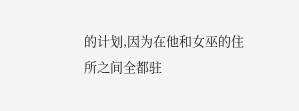的计划,因为在他和女巫的住所之间全都驻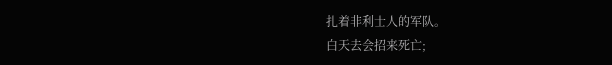扎着非利士人的军队。
白天去会招来死亡;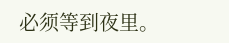必须等到夜里。